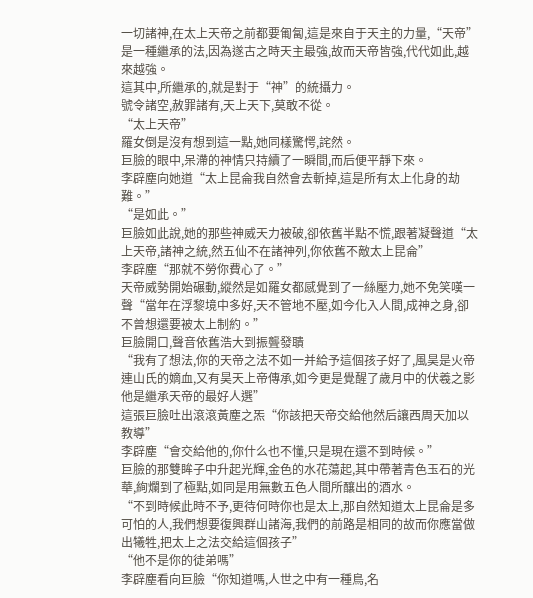一切諸神,在太上天帝之前都要匍匐,這是來自于天主的力量,“天帝”是一種繼承的法,因為遂古之時天主最強,故而天帝皆強,代代如此,越來越強。
這其中,所繼承的,就是對于“神”的統攝力。
號令諸空,赦罪諸有,天上天下,莫敢不從。
“太上天帝”
羅女倒是沒有想到這一點,她同樣驚愕,詫然。
巨臉的眼中,呆滯的神情只持續了一瞬間,而后便平靜下來。
李辟塵向她道“太上昆侖我自然會去斬掉,這是所有太上化身的劫難。”
“是如此。”
巨臉如此說,她的那些神威天力被破,卻依舊半點不慌,跟著凝聲道“太上天帝,諸神之統,然五仙不在諸神列,你依舊不敵太上昆侖”
李辟塵“那就不勞你費心了。”
天帝威勢開始碾動,縱然是如羅女都感覺到了一絲壓力,她不免笑嘆一聲“當年在浮黎境中多好,天不管地不壓,如今化入人間,成神之身,卻不曾想還要被太上制約。”
巨臉開口,聲音依舊浩大到振聾發聵
“我有了想法,你的天帝之法不如一并給予這個孩子好了,風昊是火帝連山氏的嫡血,又有昊天上帝傳承,如今更是覺醒了歲月中的伏羲之影他是繼承天帝的最好人選”
這張巨臉吐出滾滾黃塵之炁“你該把天帝交給他然后讓西周天加以教導”
李辟塵“會交給他的,你什么也不懂,只是現在還不到時候。”
巨臉的那雙眸子中升起光輝,金色的水花蕩起,其中帶著青色玉石的光華,絢爛到了極點,如同是用無數五色人間所釀出的酒水。
“不到時候此時不予,更待何時你也是太上,那自然知道太上昆侖是多可怕的人,我們想要復興群山諸海,我們的前路是相同的故而你應當做出犧牲,把太上之法交給這個孩子”
“他不是你的徒弟嗎”
李辟塵看向巨臉“你知道嗎,人世之中有一種鳥,名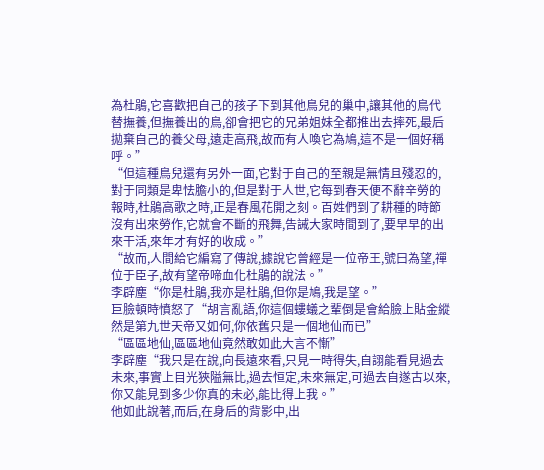為杜鵑,它喜歡把自己的孩子下到其他鳥兒的巢中,讓其他的鳥代替撫養,但撫養出的鳥,卻會把它的兄弟姐妹全都推出去摔死,最后拋棄自己的養父母,遠走高飛,故而有人喚它為鳩,這不是一個好稱呼。”
“但這種鳥兒還有另外一面,它對于自己的至親是無情且殘忍的,對于同類是卑怯膽小的,但是對于人世,它每到春天便不辭辛勞的報時,杜鵑高歌之時,正是春風花開之刻。百姓們到了耕種的時節沒有出來勞作,它就會不斷的飛舞,告誡大家時間到了,要早早的出來干活,來年才有好的收成。”
“故而,人間給它編寫了傳說,據說它曾經是一位帝王,號曰為望,禪位于臣子,故有望帝啼血化杜鵑的說法。”
李辟塵“你是杜鵑,我亦是杜鵑,但你是鳩,我是望。”
巨臉頓時憤怒了“胡言亂語,你這個螻蟻之輩倒是會給臉上貼金縱然是第九世天帝又如何,你依舊只是一個地仙而已”
“區區地仙,區區地仙竟然敢如此大言不慚”
李辟塵“我只是在說,向長遠來看,只見一時得失,自詡能看見過去未來,事實上目光狹隘無比,過去恒定,未來無定,可過去自遂古以來,你又能見到多少你真的未必,能比得上我。”
他如此說著,而后,在身后的背影中,出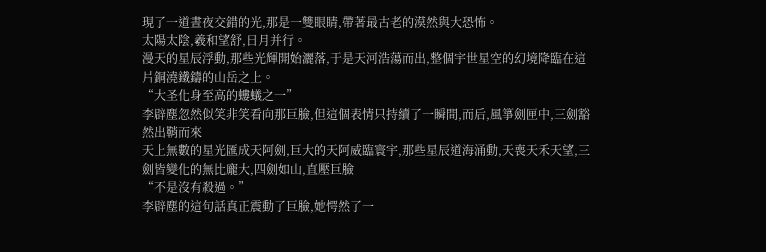現了一道晝夜交錯的光,那是一雙眼睛,帶著最古老的漠然與大恐怖。
太陽太陰,羲和望舒,日月并行。
漫天的星辰浮動,那些光輝開始灑落,于是天河浩蕩而出,整個宇世星空的幻境降臨在這片銅澆鐵鑄的山岳之上。
“大圣化身至高的螻蟻之一”
李辟塵忽然似笑非笑看向那巨臉,但這個表情只持續了一瞬間,而后,風箏劍匣中,三劍豁然出鞘而來
天上無數的星光匯成天阿劍,巨大的天阿威臨寰宇,那些星辰道海涌動,天喪天禾天望,三劍皆變化的無比龐大,四劍如山,直壓巨臉
“不是沒有殺過。”
李辟塵的這句話真正震動了巨臉,她愕然了一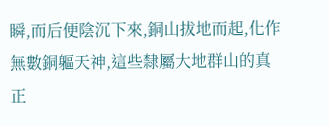瞬,而后便陰沉下來,銅山拔地而起,化作無數銅軀天神,這些隸屬大地群山的真正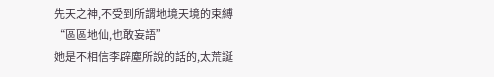先天之神,不受到所謂地境天境的束縛
“區區地仙,也敢妄語”
她是不相信李辟塵所說的話的,太荒誕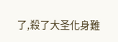了,殺了大圣化身難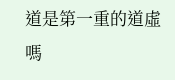道是第一重的道虛嗎